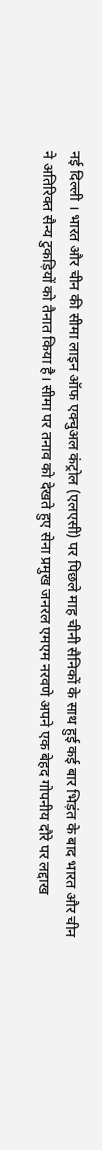नई दिल्ली । भारत और चीन की सीमा लाइन ऑफ एक्चुअल कंट्रोल (एलएसी) पर पिछले माह चीनी सैनिकों के साथ हुई कई बार भिड़ंत के बाद भारत और चीन ने अतिरिक्त सैन्य टुकड़ियों को तैनात किया है। सीमा पर तनाव को देखते हुए सेना प्रमुख जनरल एमएम नरवणे अपने एक बेहद गोपनीय दौरे पर लद्दाख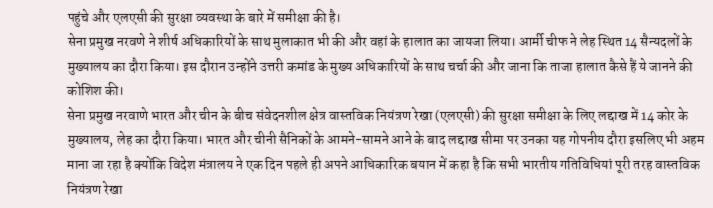पहुंचे और एलएसी की सुरक्षा व्यवस्था के बारे में समीक्षा की है।
सेना प्रमुख नरवणे ने शीर्ष अधिकारियों के साथ मुलाकात भी की और वहां के हालात का जायजा लिया। आर्मी चीफ ने लेह स्थित 14 सैन्यदलों के मुख्यालय का दौरा किया। इस दौरान उन्होंने उत्तरी कमांड के मुख्य अधिकारियों के साथ चर्चा की और जाना कि ताजा हालात कैसे हैं ये जानने की कोशिश की।
सेना प्रमुख नरवाणे भारत और चीन के बीच संवेदनशील क्षेत्र वास्तविक नियंत्रण रेखा (एलएसी) की सुरक्षा समीक्षा के लिए लद्दाख में 14 कोर के मुख्यालय, लेह का दौरा किया। भारत और चीनी सैनिकों के आमने-सामने आने के बाद लद्दाख सीमा पर उनका यह गोपनीय दौरा इसलिए भी अहम माना जा रहा है क्योंकि विदेश मंत्रालय ने एक दिन पहले ही अपने आधिकारिक बयान में कहा है कि सभी भारतीय गतिविधियां पूरी तरह वास्तविक नियंत्रण रेखा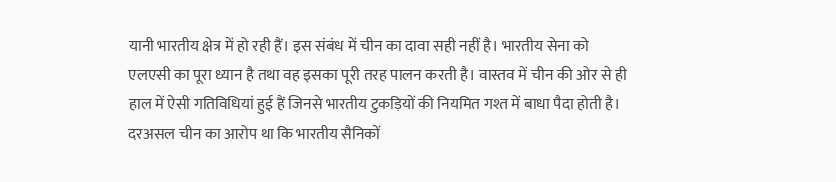यानी भारतीय क्षेत्र में हो रही हैं। इस संबंध में चीन का दावा सही नहीं है। भारतीय सेना को एलएसी का पूरा ध्यान है तथा वह इसका पूरी तरह पालन करती है। वास्तव में चीन की ओर से ही हाल में ऐसी गतिविधियां हुई हैं जिनसे भारतीय टुकड़ियों की नियमित गश्त में बाधा पैदा होती है।
दरअसल चीन का आरोप था कि भारतीय सैनिकों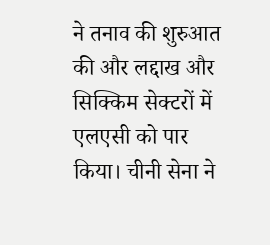ने तनाव की शुरुआत की और लद्दाख और सिक्किम सेक्टरों में एलएसी को पार किया। चीनी सेना ने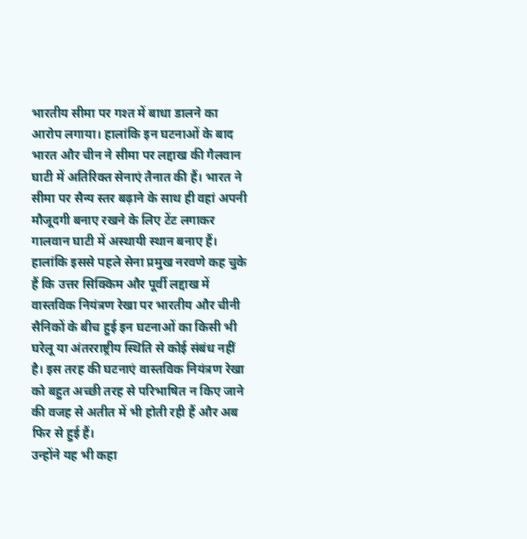भारतीय सीमा पर गश्त में बाधा डालने का आरोप लगाया। हालांकि इन घटनाओं के बाद भारत और चीन ने सीमा पर लद्दाख की गैलवान घाटी में अतिरिक्त सेनाएं तैनात की हैं। भारत ने सीमा पर सैन्य स्तर बढ़ाने के साथ ही वहां अपनी मौजूदगी बनाए रखने के लिए टेंट लगाकर गालवान घाटी में अस्थायी स्थान बनाए हैं।
हालांकि इससे पहले सेना प्रमुख नरवणे कह चुके हैं कि उत्तर सिक्किम और पूर्वी लद्दाख में वास्तविक नियंत्रण रेखा पर भारतीय और चीनी सैनिकों के बीच हुई इन घटनाओं का किसी भी घरेलू या अंतरराष्ट्रीय स्थिति से कोई संबंध नहीं है। इस तरह की घटनाएं वास्तविक नियंत्रण रेखा को बहुत अच्छी तरह से परिभाषित न किए जाने की वजह से अतीत में भी होती रही हैं और अब फिर से हुई हैं।
उन्होंने यह भी कहा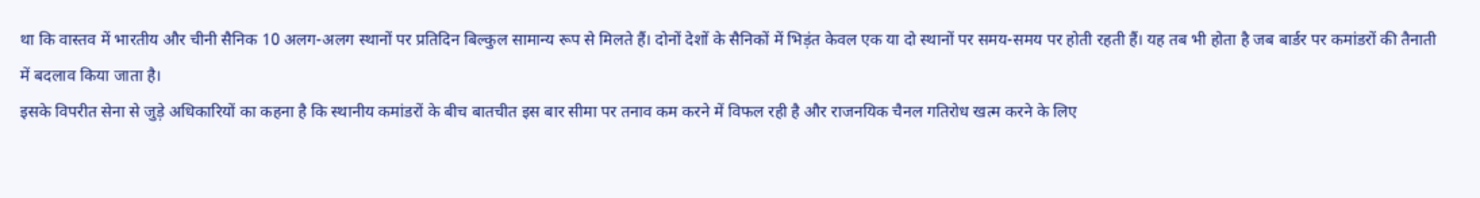था कि वास्तव में भारतीय और चीनी सैनिक 10 अलग-अलग स्थानों पर प्रतिदिन बिल्कुल सामान्य रूप से मिलते हैं। दोनों देशों के सैनिकों में भिड़ंत केवल एक या दो स्थानों पर समय-समय पर होती रहती हैं। यह तब भी होता है जब बार्डर पर कमांडरों की तैनाती में बदलाव किया जाता है।
इसके विपरीत सेना से जुड़े अधिकारियों का कहना है कि स्थानीय कमांडरों के बीच बातचीत इस बार सीमा पर तनाव कम करने में विफल रही है और राजनयिक चैनल गतिरोध खत्म करने के लिए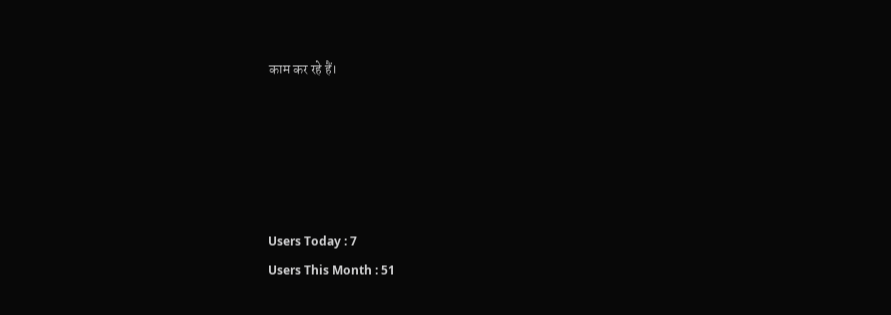काम कर रहे हैं।





Users Today : 7
Users This Month : 51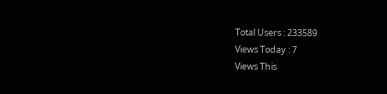Total Users : 233589
Views Today : 7
Views This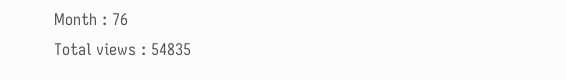Month : 76
Total views : 54835